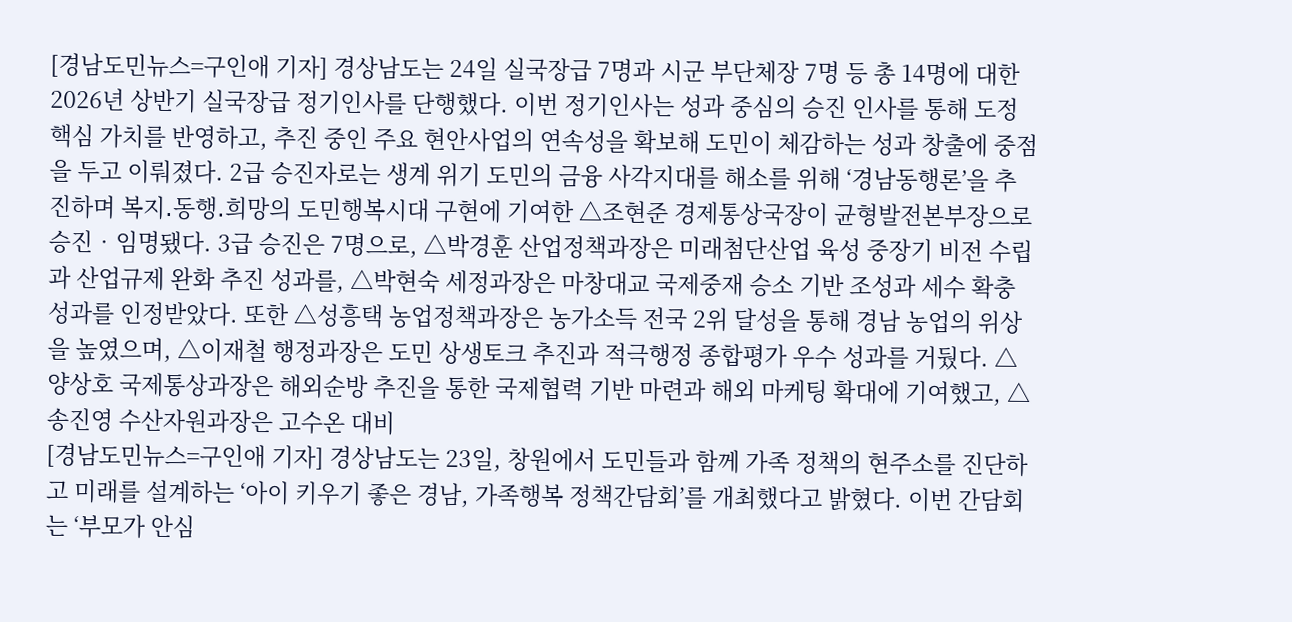[경남도민뉴스=구인애 기자] 경상남도는 24일 실국장급 7명과 시군 부단체장 7명 등 총 14명에 대한 2026년 상반기 실국장급 정기인사를 단행했다. 이번 정기인사는 성과 중심의 승진 인사를 통해 도정 핵심 가치를 반영하고, 추진 중인 주요 현안사업의 연속성을 확보해 도민이 체감하는 성과 창출에 중점을 두고 이뤄졌다. 2급 승진자로는 생계 위기 도민의 금융 사각지대를 해소를 위해 ‘경남동행론’을 추진하며 복지․동행․희망의 도민행복시대 구현에 기여한 △조현준 경제통상국장이 균형발전본부장으로 승진‧임명됐다. 3급 승진은 7명으로, △박경훈 산업정책과장은 미래첨단산업 육성 중장기 비전 수립과 산업규제 완화 추진 성과를, △박현숙 세정과장은 마창대교 국제중재 승소 기반 조성과 세수 확충 성과를 인정받았다. 또한 △성흥택 농업정책과장은 농가소득 전국 2위 달성을 통해 경남 농업의 위상을 높였으며, △이재철 행정과장은 도민 상생토크 추진과 적극행정 종합평가 우수 성과를 거뒀다. △양상호 국제통상과장은 해외순방 추진을 통한 국제협력 기반 마련과 해외 마케팅 확대에 기여했고, △송진영 수산자원과장은 고수온 대비
[경남도민뉴스=구인애 기자] 경상남도는 23일, 창원에서 도민들과 함께 가족 정책의 현주소를 진단하고 미래를 설계하는 ‘아이 키우기 좋은 경남, 가족행복 정책간담회’를 개최했다고 밝혔다. 이번 간담회는 ‘부모가 안심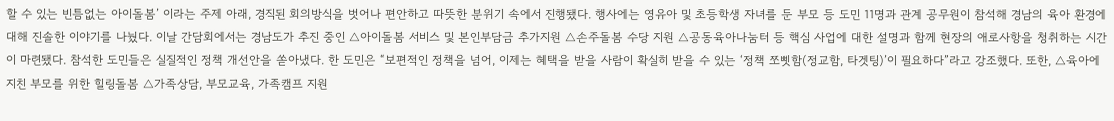할 수 있는 빈틈없는 아이돌봄’ 이라는 주제 아래, 경직된 회의방식을 벗어나 편안하고 따뜻한 분위기 속에서 진행됐다. 행사에는 영유아 및 초등학생 자녀를 둔 부모 등 도민 11명과 관계 공무원이 참석해 경남의 육아 환경에 대해 진솔한 이야기를 나눴다. 이날 간담회에서는 경남도가 추진 중인 △아이돌봄 서비스 및 본인부담금 추가지원 △손주돌봄 수당 지원 △공동육아나눔터 등 핵심 사업에 대한 설명과 함께 현장의 애로사항을 청취하는 시간이 마련됐다. 참석한 도민들은 실질적인 정책 개선안을 쏟아냈다. 한 도민은 “보편적인 정책을 넘어, 이제는 혜택을 받을 사람이 확실히 받을 수 있는 ‘정책 쪼삣함(정교함, 타겟팅)’이 필요하다”라고 강조했다. 또한, △육아에 지친 부모를 위한 힐링돌봄 △가족상담, 부모교육, 가족캠프 지원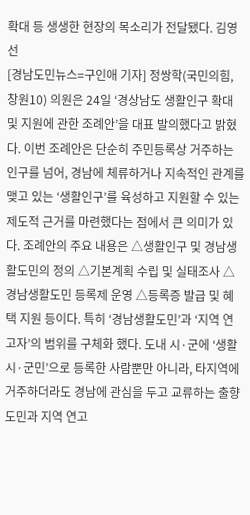확대 등 생생한 현장의 목소리가 전달됐다. 김영선
[경남도민뉴스=구인애 기자] 정쌍학(국민의힘, 창원10) 의원은 24일 ‘경상남도 생활인구 확대 및 지원에 관한 조례안’을 대표 발의했다고 밝혔다. 이번 조례안은 단순히 주민등록상 거주하는 인구를 넘어, 경남에 체류하거나 지속적인 관계를 맺고 있는 ‘생활인구’를 육성하고 지원할 수 있는 제도적 근거를 마련했다는 점에서 큰 의미가 있다. 조례안의 주요 내용은 △생활인구 및 경남생활도민의 정의 △기본계획 수립 및 실태조사 △경남생활도민 등록제 운영 △등록증 발급 및 혜택 지원 등이다. 특히 ‘경남생활도민’과 ‘지역 연고자’의 범위를 구체화 했다. 도내 시·군에 ‘생활 시·군민’으로 등록한 사람뿐만 아니라, 타지역에 거주하더라도 경남에 관심을 두고 교류하는 출향도민과 지역 연고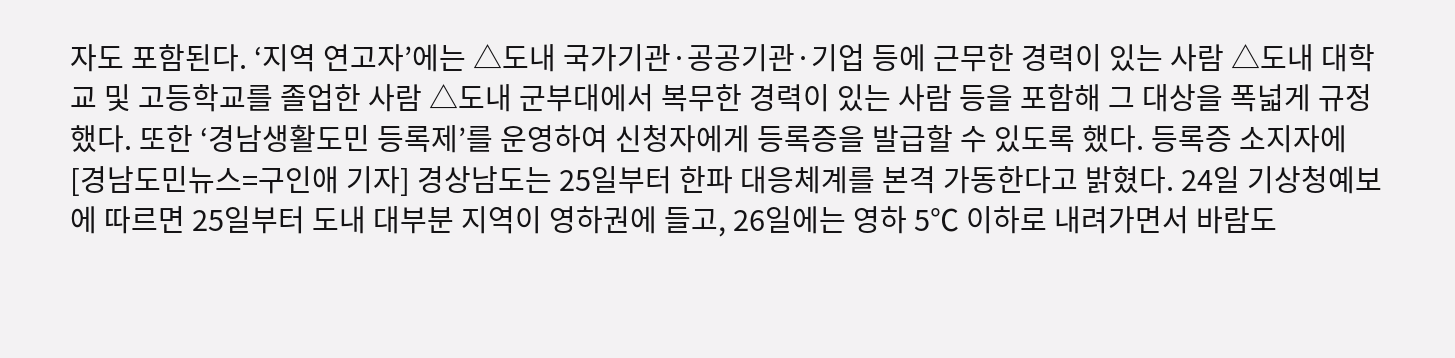자도 포함된다. ‘지역 연고자’에는 △도내 국가기관·공공기관·기업 등에 근무한 경력이 있는 사람 △도내 대학교 및 고등학교를 졸업한 사람 △도내 군부대에서 복무한 경력이 있는 사람 등을 포함해 그 대상을 폭넓게 규정했다. 또한 ‘경남생활도민 등록제’를 운영하여 신청자에게 등록증을 발급할 수 있도록 했다. 등록증 소지자에
[경남도민뉴스=구인애 기자] 경상남도는 25일부터 한파 대응체계를 본격 가동한다고 밝혔다. 24일 기상청예보에 따르면 25일부터 도내 대부분 지역이 영하권에 들고, 26일에는 영하 5℃ 이하로 내려가면서 바람도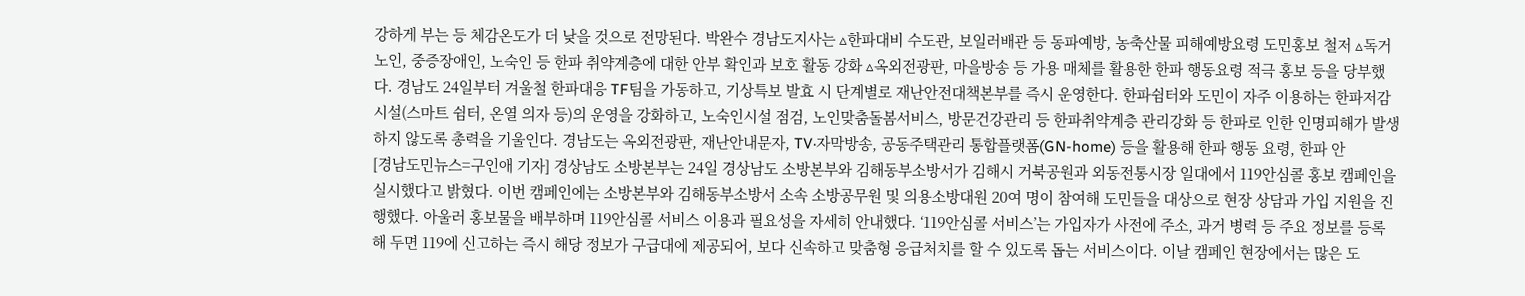강하게 부는 등 체감온도가 더 낮을 것으로 전망된다. 박완수 경남도지사는 ▵한파대비 수도관, 보일러배관 등 동파예방, 농축산물 피해예방요령 도민홍보 철저 ▵독거노인, 중증장애인, 노숙인 등 한파 취약계층에 대한 안부 확인과 보호 활동 강화 ▵옥외전광판, 마을방송 등 가용 매체를 활용한 한파 행동요령 적극 홍보 등을 당부했다. 경남도 24일부터 겨울철 한파대응 TF팀을 가동하고, 기상특보 발효 시 단계별로 재난안전대책본부를 즉시 운영한다. 한파쉼터와 도민이 자주 이용하는 한파저감시설(스마트 쉼터, 온열 의자 등)의 운영을 강화하고, 노숙인시설 점검, 노인맞춤돌봄서비스, 방문건강관리 등 한파취약계층 관리강화 등 한파로 인한 인명피해가 발생하지 않도록 총력을 기울인다. 경남도는 옥외전광판, 재난안내문자, TV·자막방송, 공동주택관리 통합플랫폼(GN-home) 등을 활용해 한파 행동 요령, 한파 안
[경남도민뉴스=구인애 기자] 경상남도 소방본부는 24일 경상남도 소방본부와 김해동부소방서가 김해시 거북공원과 외동전통시장 일대에서 119안심콜 홍보 캠페인을 실시했다고 밝혔다. 이번 캠페인에는 소방본부와 김해동부소방서 소속 소방공무원 및 의용소방대원 20여 명이 참여해 도민들을 대상으로 현장 상담과 가입 지원을 진행했다. 아울러 홍보물을 배부하며 119안심콜 서비스 이용과 필요성을 자세히 안내했다. ‘119안심콜 서비스’는 가입자가 사전에 주소, 과거 병력 등 주요 정보를 등록해 두면 119에 신고하는 즉시 해당 정보가 구급대에 제공되어, 보다 신속하고 맞춤형 응급처치를 할 수 있도록 돕는 서비스이다. 이날 캠페인 현장에서는 많은 도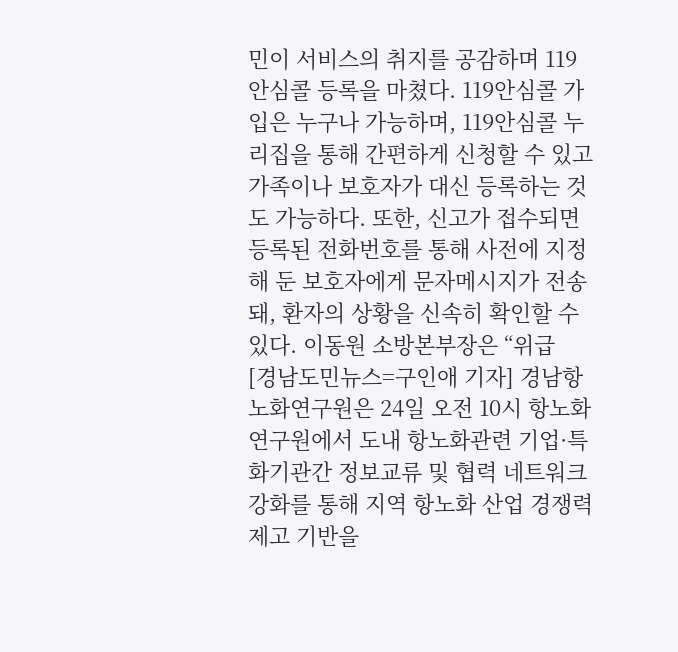민이 서비스의 취지를 공감하며 119안심콜 등록을 마쳤다. 119안심콜 가입은 누구나 가능하며, 119안심콜 누리집을 통해 간편하게 신청할 수 있고 가족이나 보호자가 대신 등록하는 것도 가능하다. 또한, 신고가 접수되면 등록된 전화번호를 통해 사전에 지정해 둔 보호자에게 문자메시지가 전송돼, 환자의 상황을 신속히 확인할 수 있다. 이동원 소방본부장은 “위급
[경남도민뉴스=구인애 기자] 경남항노화연구원은 24일 오전 10시 항노화연구원에서 도내 항노화관련 기업·특화기관간 정보교류 및 협력 네트워크 강화를 통해 지역 항노화 산업 경쟁력 제고 기반을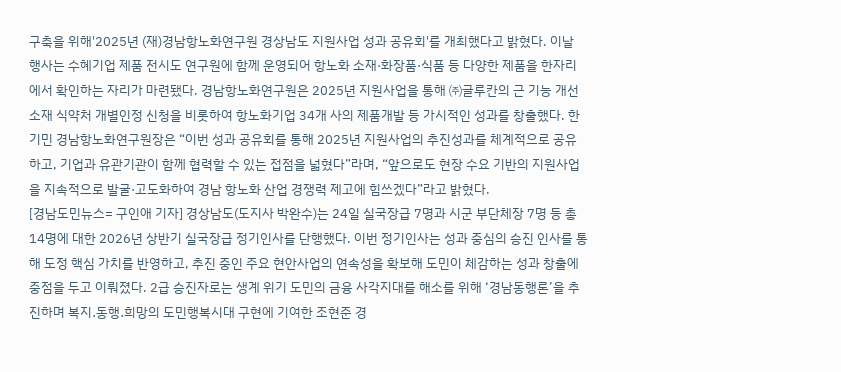구축을 위해'2025년 (재)경남항노화연구원 경상남도 지원사업 성과 공유회'를 개최했다고 밝혔다. 이날 행사는 수혜기업 제품 전시도 연구원에 함께 운영되어 항노화 소재·화장품·식품 등 다양한 제품을 한자리에서 확인하는 자리가 마련됐다. 경남항노화연구원은 2025년 지원사업을 통해 ㈜글루칸의 근 기능 개선 소재 식약처 개별인정 신청을 비롯하여 항노화기업 34개 사의 제품개발 등 가시적인 성과를 창출했다. 한기민 경남항노화연구원장은 “이번 성과 공유회를 통해 2025년 지원사업의 추진성과를 체계적으로 공유하고, 기업과 유관기관이 함께 협력할 수 있는 접점을 넓혔다”라며, “앞으로도 현장 수요 기반의 지원사업을 지속적으로 발굴·고도화하여 경남 항노화 산업 경쟁력 제고에 힘쓰겠다”라고 밝혔다.
[경남도민뉴스= 구인애 기자] 경상남도(도지사 박완수)는 24일 실국장급 7명과 시군 부단체장 7명 등 총 14명에 대한 2026년 상반기 실국장급 정기인사를 단행했다. 이번 정기인사는 성과 중심의 승진 인사를 통해 도정 핵심 가치를 반영하고, 추진 중인 주요 현안사업의 연속성을 확보해 도민이 체감하는 성과 창출에 중점을 두고 이뤄졌다. 2급 승진자로는 생계 위기 도민의 금융 사각지대를 해소를 위해 ‘경남동행론’을 추진하며 복지․동행․희망의 도민행복시대 구현에 기여한 조현준 경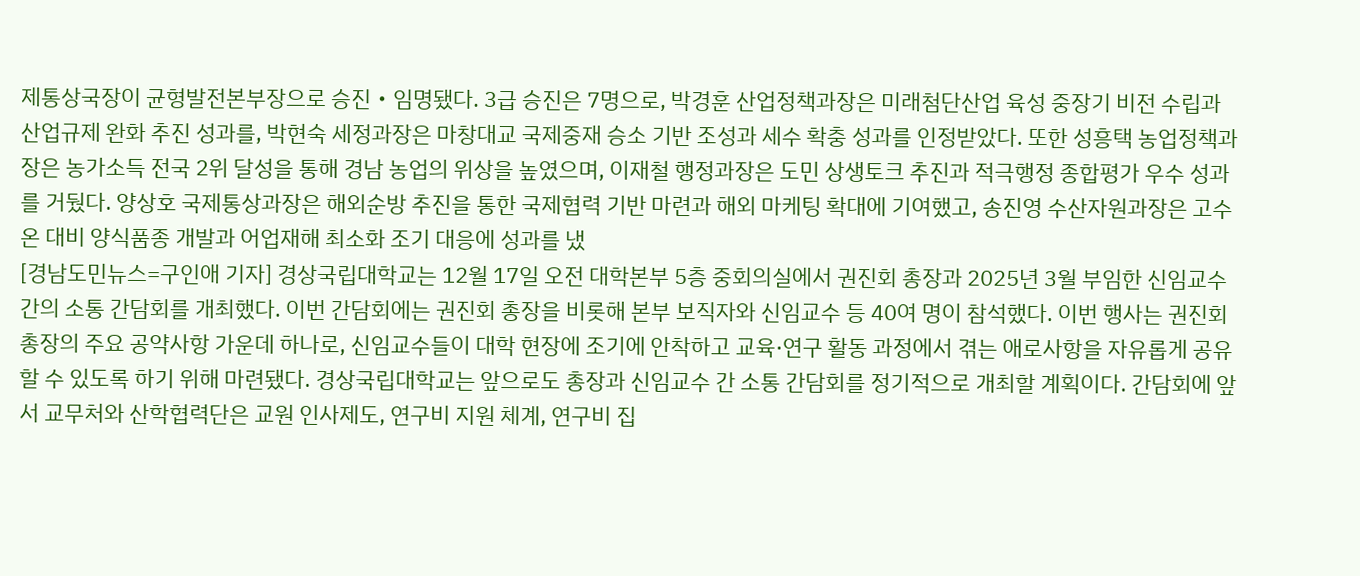제통상국장이 균형발전본부장으로 승진‧임명됐다. 3급 승진은 7명으로, 박경훈 산업정책과장은 미래첨단산업 육성 중장기 비전 수립과 산업규제 완화 추진 성과를, 박현숙 세정과장은 마창대교 국제중재 승소 기반 조성과 세수 확충 성과를 인정받았다. 또한 성흥택 농업정책과장은 농가소득 전국 2위 달성을 통해 경남 농업의 위상을 높였으며, 이재철 행정과장은 도민 상생토크 추진과 적극행정 종합평가 우수 성과를 거뒀다. 양상호 국제통상과장은 해외순방 추진을 통한 국제협력 기반 마련과 해외 마케팅 확대에 기여했고, 송진영 수산자원과장은 고수온 대비 양식품종 개발과 어업재해 최소화 조기 대응에 성과를 냈
[경남도민뉴스=구인애 기자] 경상국립대학교는 12월 17일 오전 대학본부 5층 중회의실에서 권진회 총장과 2025년 3월 부임한 신임교수 간의 소통 간담회를 개최했다. 이번 간담회에는 권진회 총장을 비롯해 본부 보직자와 신임교수 등 40여 명이 참석했다. 이번 행사는 권진회 총장의 주요 공약사항 가운데 하나로, 신임교수들이 대학 현장에 조기에 안착하고 교육·연구 활동 과정에서 겪는 애로사항을 자유롭게 공유할 수 있도록 하기 위해 마련됐다. 경상국립대학교는 앞으로도 총장과 신임교수 간 소통 간담회를 정기적으로 개최할 계획이다. 간담회에 앞서 교무처와 산학협력단은 교원 인사제도, 연구비 지원 체계, 연구비 집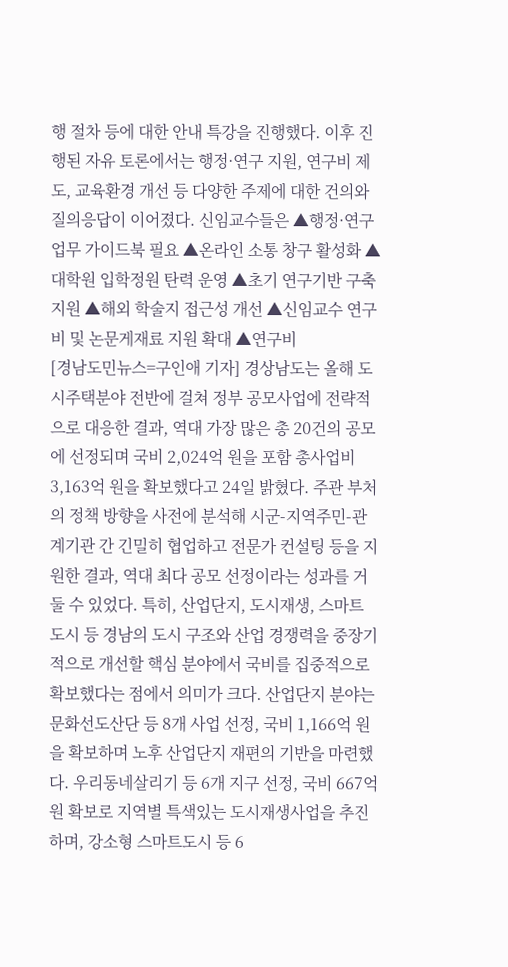행 절차 등에 대한 안내 특강을 진행했다. 이후 진행된 자유 토론에서는 행정·연구 지원, 연구비 제도, 교육환경 개선 등 다양한 주제에 대한 건의와 질의응답이 이어졌다. 신임교수들은 ▲행정·연구 업무 가이드북 필요 ▲온라인 소통 창구 활성화 ▲대학원 입학정원 탄력 운영 ▲초기 연구기반 구축 지원 ▲해외 학술지 접근성 개선 ▲신임교수 연구비 및 논문게재료 지원 확대 ▲연구비
[경남도민뉴스=구인애 기자] 경상남도는 올해 도시주택분야 전반에 걸쳐 정부 공모사업에 전략적으로 대응한 결과, 역대 가장 많은 총 20건의 공모에 선정되며 국비 2,024억 원을 포함 총사업비 3,163억 원을 확보했다고 24일 밝혔다. 주관 부처의 정책 방향을 사전에 분석해 시군-지역주민-관계기관 간 긴밀히 협업하고 전문가 컨설팅 등을 지원한 결과, 역대 최다 공모 선정이라는 성과를 거둘 수 있었다. 특히, 산업단지, 도시재생, 스마트 도시 등 경남의 도시 구조와 산업 경쟁력을 중장기적으로 개선할 핵심 분야에서 국비를 집중적으로 확보했다는 점에서 의미가 크다. 산업단지 분야는 문화선도산단 등 8개 사업 선정, 국비 1,166억 원을 확보하며 노후 산업단지 재편의 기반을 마련했다. 우리동네살리기 등 6개 지구 선정, 국비 667억 원 확보로 지역별 특색있는 도시재생사업을 추진하며, 강소형 스마트도시 등 6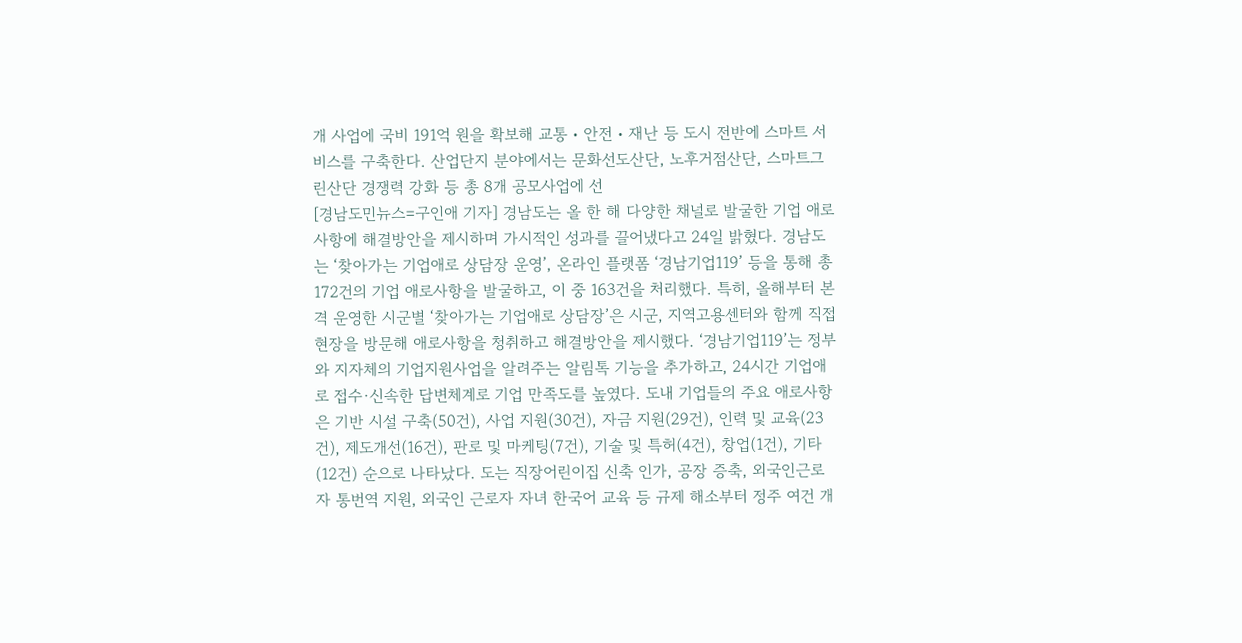개 사업에 국비 191억 원을 확보해 교통・안전・재난 등 도시 전반에 스마트 서비스를 구축한다. 산업단지 분야에서는 문화선도산단, 노후거점산단, 스마트그린산단 경쟁력 강화 등 총 8개 공모사업에 선
[경남도민뉴스=구인애 기자] 경남도는 올 한 해 다양한 채널로 발굴한 기업 애로사항에 해결방안을 제시하며 가시적인 성과를 끌어냈다고 24일 밝혔다. 경남도는 ‘찾아가는 기업애로 상담장 운영’, 온라인 플랫폼 ‘경남기업119’ 등을 통해 총 172건의 기업 애로사항을 발굴하고, 이 중 163건을 처리했다. 특히, 올해부터 본격 운영한 시군별 ‘찾아가는 기업애로 상담장’은 시군, 지역고용센터와 함께 직접 현장을 방문해 애로사항을 청취하고 해결방안을 제시했다. ‘경남기업119’는 정부와 지자체의 기업지원사업을 알려주는 알림톡 기능을 추가하고, 24시간 기업애로 접수·신속한 답변체계로 기업 만족도를 높였다. 도내 기업들의 주요 애로사항은 기반 시설 구축(50건), 사업 지원(30건), 자금 지원(29건), 인력 및 교육(23건), 제도개선(16건), 판로 및 마케팅(7건), 기술 및 특허(4건), 창업(1건), 기타(12건) 순으로 나타났다. 도는 직장어린이집 신축 인가, 공장 증축, 외국인근로자 통번역 지원, 외국인 근로자 자녀 한국어 교육 등 규제 해소부터 정주 여건 개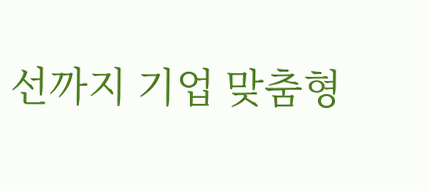선까지 기업 맞춤형